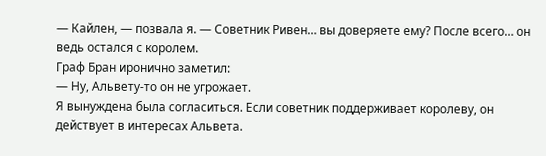— Кайлен, — позвала я. — Советник Ривен… вы доверяете ему? После всего… он ведь остался с королем.
Граф Бран иронично заметил:
— Ну, Альвету-то он не угрожает.
Я вынуждена была согласиться. Если советник поддерживает королеву, он действует в интересах Альвета.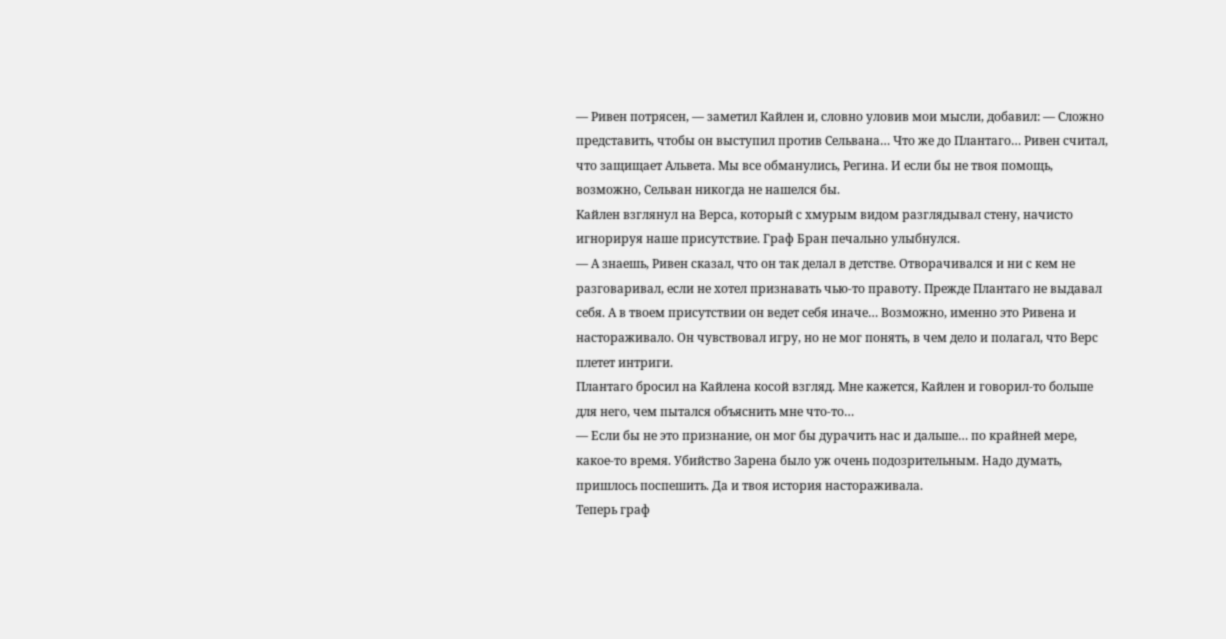— Ривен потрясен, — заметил Кайлен и, словно уловив мои мысли, добавил: — Сложно представить, чтобы он выступил против Сельвана… Что же до Плантаго… Ривен считал, что защищает Альвета. Мы все обманулись, Регина. И если бы не твоя помощь, возможно, Сельван никогда не нашелся бы.
Кайлен взглянул на Верса, который с хмурым видом разглядывал стену, начисто игнорируя наше присутствие. Граф Бран печально улыбнулся.
— А знаешь, Ривен сказал, что он так делал в детстве. Отворачивался и ни с кем не разговаривал, если не хотел признавать чью-то правоту. Прежде Плантаго не выдавал себя. А в твоем присутствии он ведет себя иначе… Возможно, именно это Ривена и настораживало. Он чувствовал игру, но не мог понять, в чем дело и полагал, что Верс плетет интриги.
Плантаго бросил на Кайлена косой взгляд. Мне кажется, Кайлен и говорил-то больше для него, чем пытался объяснить мне что-то…
— Если бы не это признание, он мог бы дурачить нас и дальше… по крайней мере, какое-то время. Убийство Зарена было уж очень подозрительным. Надо думать, пришлось поспешить. Да и твоя история настораживала.
Теперь граф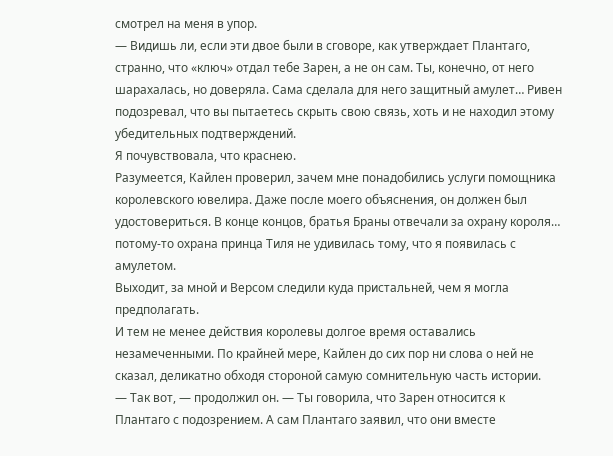смотрел на меня в упор.
— Видишь ли, если эти двое были в сговоре, как утверждает Плантаго, странно, что «ключ» отдал тебе Зарен, а не он сам. Ты, конечно, от него шарахалась, но доверяла. Сама сделала для него защитный амулет… Ривен подозревал, что вы пытаетесь скрыть свою связь, хоть и не находил этому убедительных подтверждений.
Я почувствовала, что краснею.
Разумеется, Кайлен проверил, зачем мне понадобились услуги помощника королевского ювелира. Даже после моего объяснения, он должен был удостовериться. В конце концов, братья Браны отвечали за охрану короля… потому-то охрана принца Тиля не удивилась тому, что я появилась с амулетом.
Выходит, за мной и Версом следили куда пристальней, чем я могла предполагать.
И тем не менее действия королевы долгое время оставались незамеченными. По крайней мере, Кайлен до сих пор ни слова о ней не сказал, деликатно обходя стороной самую сомнительную часть истории.
— Так вот, — продолжил он. — Ты говорила, что Зарен относится к Плантаго с подозрением. А сам Плантаго заявил, что они вместе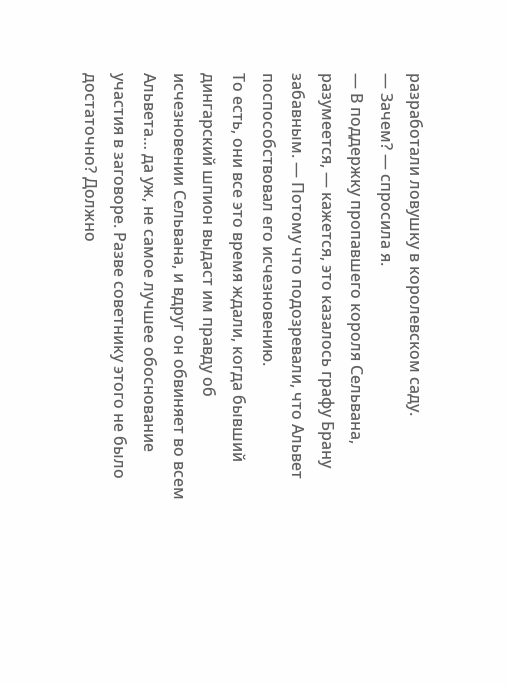разработали ловушку в королевском саду.
— Зачем? — спросила я.
— В поддержку пропавшего короля Сельвана, разумеется, — кажется, это казалось графу Брану забавным. — Потому что подозревали, что Альвет поспособствовал его исчезновению.
То есть, они все это время ждали, когда бывший дингарский шпион выдаст им правду об исчезновении Сельвана, и вдруг он обвиняет во всем Альвета… да уж, не самое лучшее обоснование участия в заговоре. Разве советнику этого не было достаточно? Должно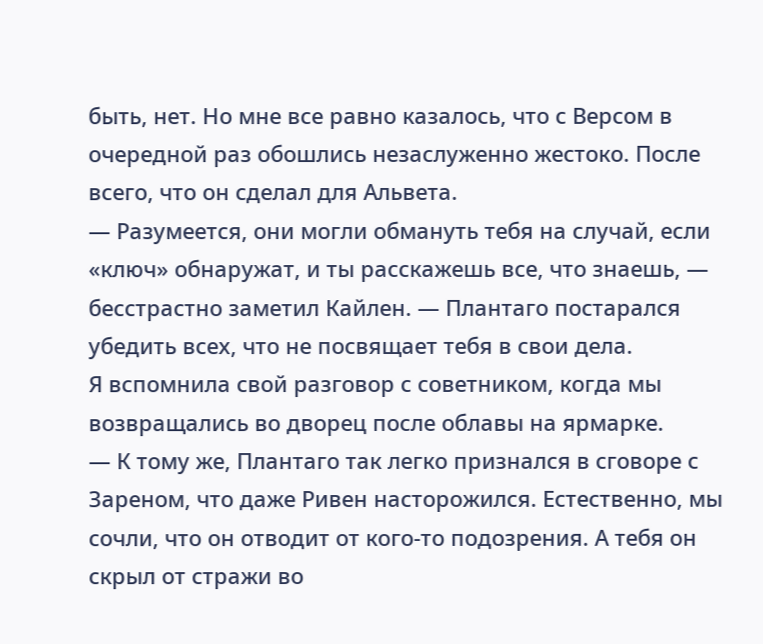быть, нет. Но мне все равно казалось, что с Версом в очередной раз обошлись незаслуженно жестоко. После всего, что он сделал для Альвета.
— Разумеется, они могли обмануть тебя на случай, если «ключ» обнаружат, и ты расскажешь все, что знаешь, — бесстрастно заметил Кайлен. — Плантаго постарался убедить всех, что не посвящает тебя в свои дела.
Я вспомнила свой разговор с советником, когда мы возвращались во дворец после облавы на ярмарке.
— К тому же, Плантаго так легко признался в сговоре с Зареном, что даже Ривен насторожился. Естественно, мы сочли, что он отводит от кого-то подозрения. А тебя он скрыл от стражи во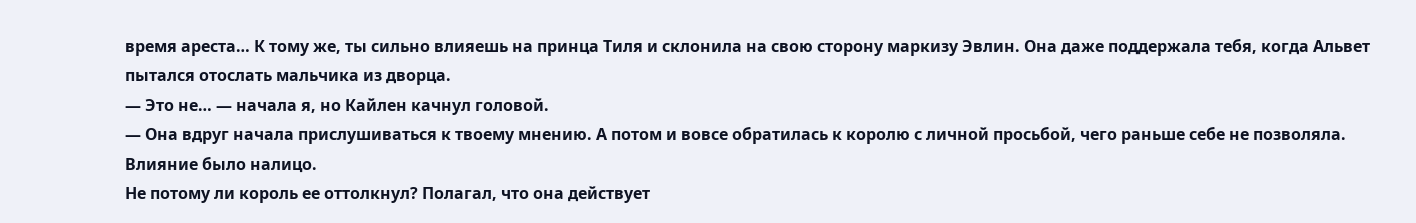время ареста… К тому же, ты сильно влияешь на принца Тиля и склонила на свою сторону маркизу Эвлин. Она даже поддержала тебя, когда Альвет пытался отослать мальчика из дворца.
— Это не… — начала я, но Кайлен качнул головой.
— Она вдруг начала прислушиваться к твоему мнению. А потом и вовсе обратилась к королю с личной просьбой, чего раньше себе не позволяла. Влияние было налицо.
Не потому ли король ее оттолкнул? Полагал, что она действует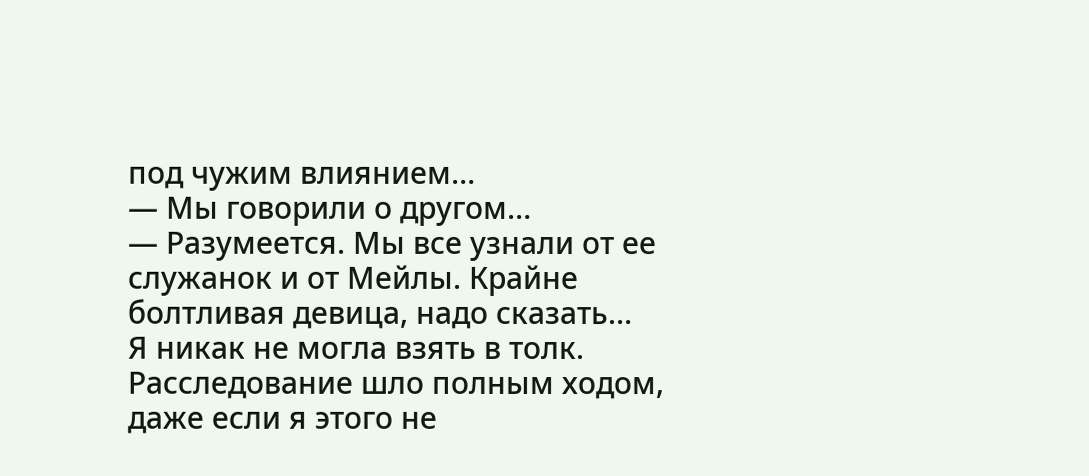под чужим влиянием…
— Мы говорили о другом…
— Разумеется. Мы все узнали от ее служанок и от Мейлы. Крайне болтливая девица, надо сказать…
Я никак не могла взять в толк.
Расследование шло полным ходом, даже если я этого не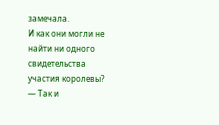замечала.
И как они могли не найти ни одного свидетельства участия королевы?
— Так и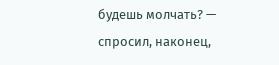будешь молчать? — спросил, наконец,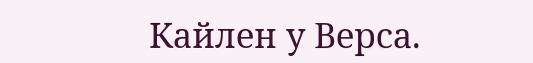Кайлен у Верса.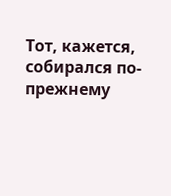Тот, кажется, собирался по-прежнему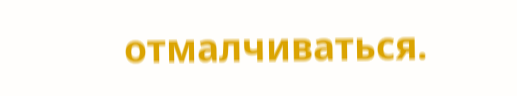отмалчиваться.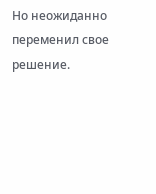Но неожиданно переменил свое решение.